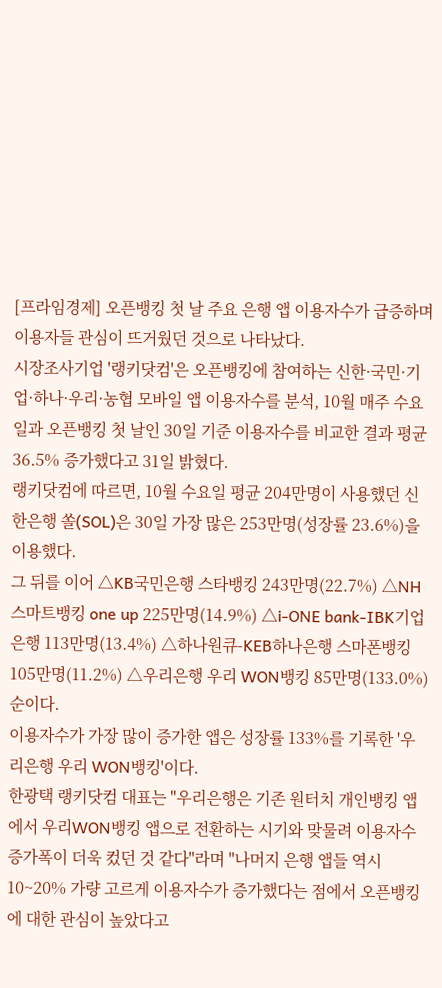[프라임경제] 오픈뱅킹 첫 날 주요 은행 앱 이용자수가 급증하며 이용자들 관심이 뜨거웠던 것으로 나타났다.
시장조사기업 '랭키닷컴'은 오픈뱅킹에 참여하는 신한·국민·기업·하나·우리·농협 모바일 앱 이용자수를 분석, 10월 매주 수요일과 오픈뱅킹 첫 날인 30일 기준 이용자수를 비교한 결과 평균 36.5% 증가했다고 31일 밝혔다.
랭키닷컴에 따르면, 10월 수요일 평균 204만명이 사용했던 신한은행 쏠(SOL)은 30일 가장 많은 253만명(성장률 23.6%)을 이용했다.
그 뒤를 이어 △KB국민은행 스타뱅킹 243만명(22.7%) △NH스마트뱅킹 one up 225만명(14.9%) △i-ONE bank-IBK기업은행 113만명(13.4%) △하나원큐-KEB하나은행 스마폰뱅킹 105만명(11.2%) △우리은행 우리 WON뱅킹 85만명(133.0%) 순이다.
이용자수가 가장 많이 증가한 앱은 성장률 133%를 기록한 '우리은행 우리 WON뱅킹'이다.
한광택 랭키닷컴 대표는 "우리은행은 기존 원터치 개인뱅킹 앱에서 우리WON뱅킹 앱으로 전환하는 시기와 맞물려 이용자수 증가폭이 더욱 컸던 것 같다"라며 "나머지 은행 앱들 역시 10~20% 가량 고르게 이용자수가 증가했다는 점에서 오픈뱅킹에 대한 관심이 높았다고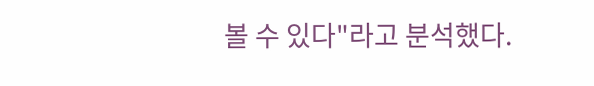볼 수 있다"라고 분석했다.